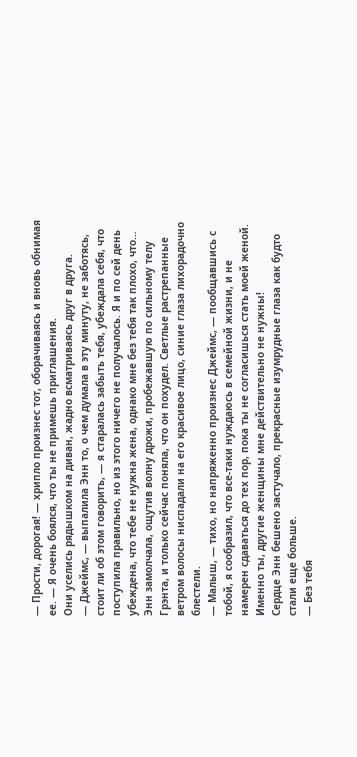— Прости, дорогая! — хрипло произнес тот, оборачиваясь и вновь обнимая ее. — Я очень боялся, что ты не примешь приглашения.
Они уселись рядышком на диван, жадно всматриваясь друг в друга.
— Джеймс, — выпалила Энн то, о чем думала в эту минуту, не заботясь, стоит ли об этом говорить, — я старалась забыть тебя, убеждала себя, что поступила правильно, но из этого ничего не получалось. Я и по сей день убеждена, что тебе не нужна жена, однако мне без тебя так плохо, что…
Энн замолчала, ощутив волну дрожи, пробежавшую по сильному телу Грэнта, и только сейчас поняла, что он похудел. Светлые растрепанные ветром волосы ниспадали на его красивое лицо, синие глаза лихорадочно блестели.
— Малыш, — тихо, но напряженно произнес Джеймс, — пообщавшись с тобой, я сообразил, что все-таки нуждаюсь в семейной жизни, и не намерен сдаваться до тех пор, пока ты не согласишься стать моей женой. Именно ты, другие женщины мне действительно не нужны!
Сердце Энн бешено застучало, прекрасные изумрудные глаза как будто стали еще больше.
— Без тебя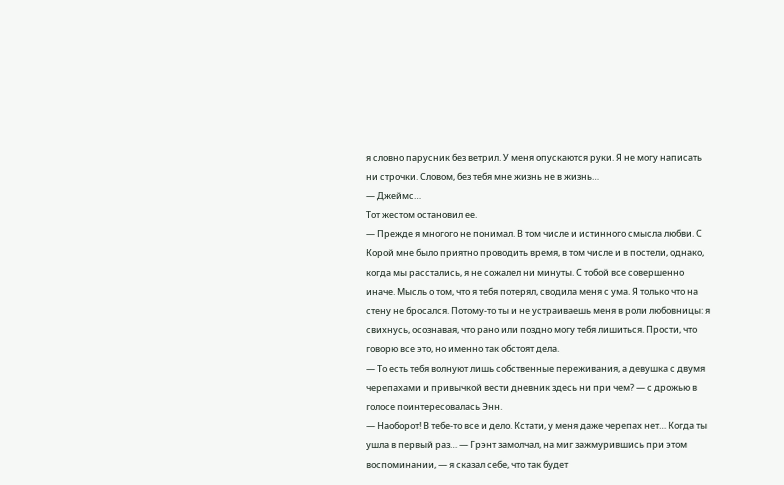я словно парусник без ветрил. У меня опускаются руки. Я не могу написать ни строчки. Словом, без тебя мне жизнь не в жизнь…
— Джеймс…
Тот жестом остановил ее.
— Прежде я многого не понимал. В том числе и истинного смысла любви. С Корой мне было приятно проводить время, в том числе и в постели, однако, когда мы расстались, я не сожалел ни минуты. С тобой все совершенно иначе. Мысль о том, что я тебя потерял, сводила меня с ума. Я только что на стену не бросался. Потому-то ты и не устраиваешь меня в роли любовницы: я свихнусь, осознавая, что рано или поздно могу тебя лишиться. Прости, что говорю все это, но именно так обстоят дела.
— То есть тебя волнуют лишь собственные переживания, а девушка с двумя черепахами и привычкой вести дневник здесь ни при чем? — с дрожью в голосе поинтересовалась Энн.
— Наоборот! В тебе-то все и дело. Кстати, у меня даже черепах нет… Когда ты ушла в первый раз… — Грэнт замолчал, на миг зажмурившись при этом воспоминании, — я сказал себе, что так будет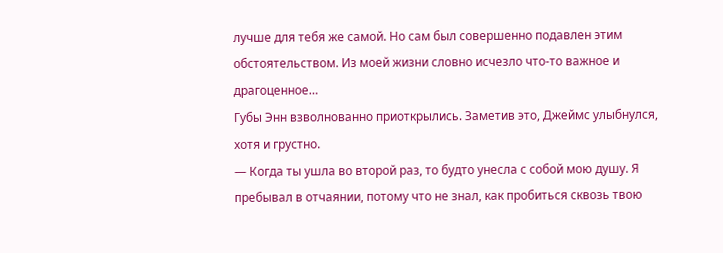лучше для тебя же самой. Но сам был совершенно подавлен этим обстоятельством. Из моей жизни словно исчезло что-то важное и драгоценное…
Губы Энн взволнованно приоткрылись. Заметив это, Джеймс улыбнулся, хотя и грустно.
— Когда ты ушла во второй раз, то будто унесла с собой мою душу. Я пребывал в отчаянии, потому что не знал, как пробиться сквозь твою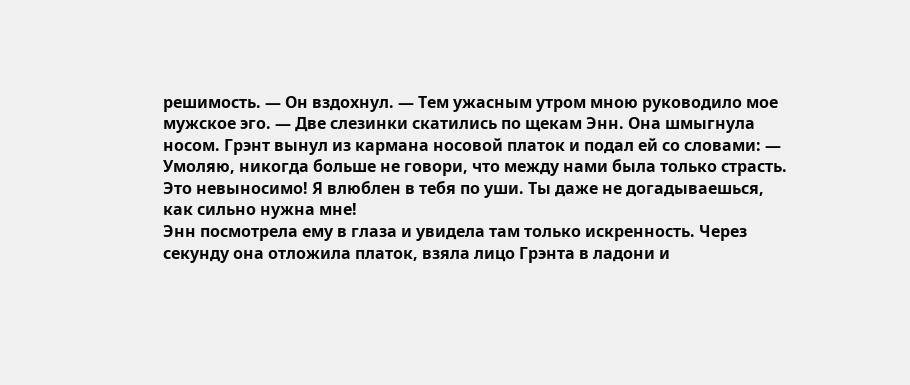решимость. — Он вздохнул. — Тем ужасным утром мною руководило мое мужское эго. — Две слезинки скатились по щекам Энн. Она шмыгнула носом. Грэнт вынул из кармана носовой платок и подал ей со словами: — Умоляю, никогда больше не говори, что между нами была только страсть. Это невыносимо! Я влюблен в тебя по уши. Ты даже не догадываешься, как сильно нужна мне!
Энн посмотрела ему в глаза и увидела там только искренность. Через секунду она отложила платок, взяла лицо Грэнта в ладони и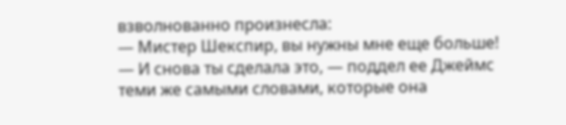взволнованно произнесла:
— Мистер Шекспир, вы нужны мне еще больше!
— И снова ты сделала это, — поддел ее Джеймс теми же самыми словами, которые она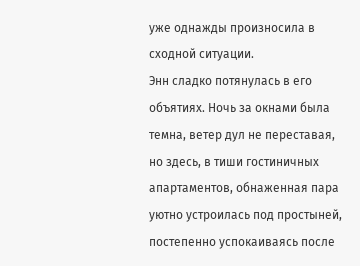уже однажды произносила в сходной ситуации.
Энн сладко потянулась в его объятиях. Ночь за окнами была темна, ветер дул не переставая, но здесь, в тиши гостиничных апартаментов, обнаженная пара уютно устроилась под простыней, постепенно успокаиваясь после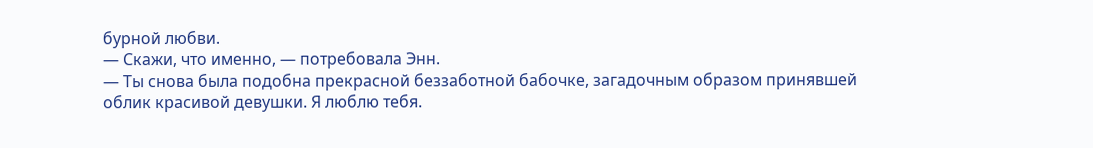бурной любви.
— Скажи, что именно, — потребовала Энн.
— Ты снова была подобна прекрасной беззаботной бабочке, загадочным образом принявшей облик красивой девушки. Я люблю тебя.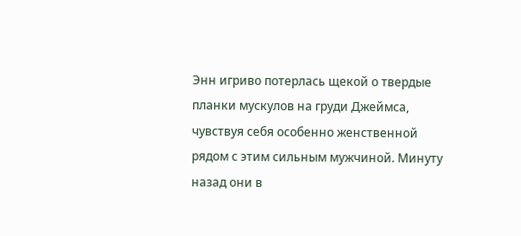Энн игриво потерлась щекой о твердые планки мускулов на груди Джеймса, чувствуя себя особенно женственной рядом с этим сильным мужчиной. Минуту назад они в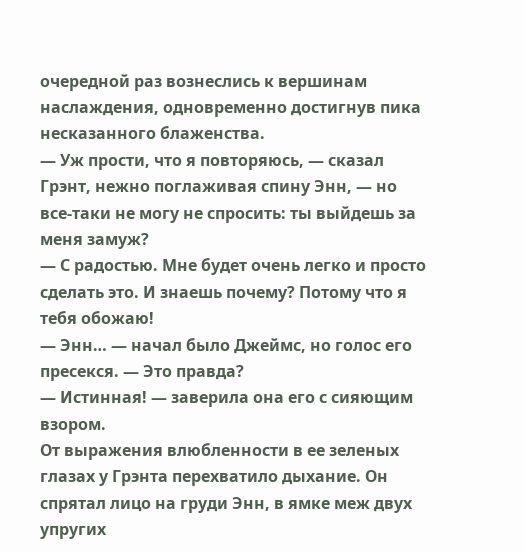очередной раз вознеслись к вершинам наслаждения, одновременно достигнув пика несказанного блаженства.
— Уж прости, что я повторяюсь, — сказал Грэнт, нежно поглаживая спину Энн, — но все-таки не могу не спросить: ты выйдешь за меня замуж?
— С радостью. Мне будет очень легко и просто сделать это. И знаешь почему? Потому что я тебя обожаю!
— Энн… — начал было Джеймс, но голос его пресекся. — Это правда?
— Истинная! — заверила она его с сияющим взором.
От выражения влюбленности в ее зеленых глазах у Грэнта перехватило дыхание. Он спрятал лицо на груди Энн, в ямке меж двух упругих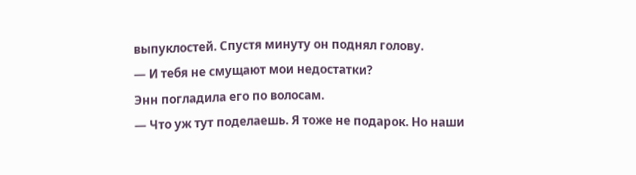выпуклостей. Спустя минуту он поднял голову.
— И тебя не смущают мои недостатки?
Энн погладила его по волосам.
— Что уж тут поделаешь. Я тоже не подарок. Но наши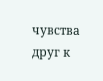чувства друг к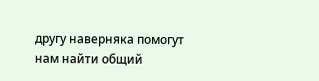другу наверняка помогут нам найти общий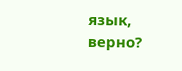язык, верно?